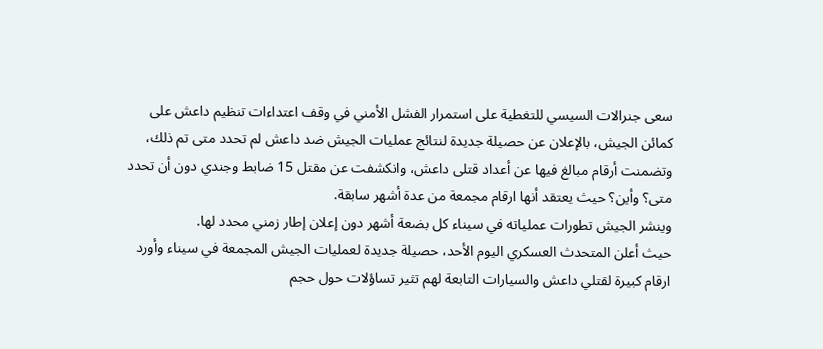سعى جنرالات السيسي للتغطية على استمرار الفشل الأمني في وقف اعتداءات تنظيم داعش على كمائن الجيش، بالإعلان عن حصيلة جديدة لنتائج عمليات الجيش ضد داعش لم تحدد متى تم ذلك، وتضمنت أرقام مبالغ فيها عن أعداد قتلى داعش، وانكشفت عن مقتل 15 ضابط وجندي دون أن تحدد متى؟ وأين؟ حيث يعتقد أنها ارقام مجمعة من عدة أشهر سابقة.
وينشر الجيش تطورات عملياته في سيناء كل بضعة أشهر دون إعلان إطار زمني محدد لها.
حيث أعلن المتحدث العسكري اليوم الأحد، حصيلة جديدة لعمليات الجيش المجمعة في سيناء وأورد ارقام كبيرة لقتلي داعش والسيارات التابعة لهم تثير تساؤلات حول حجم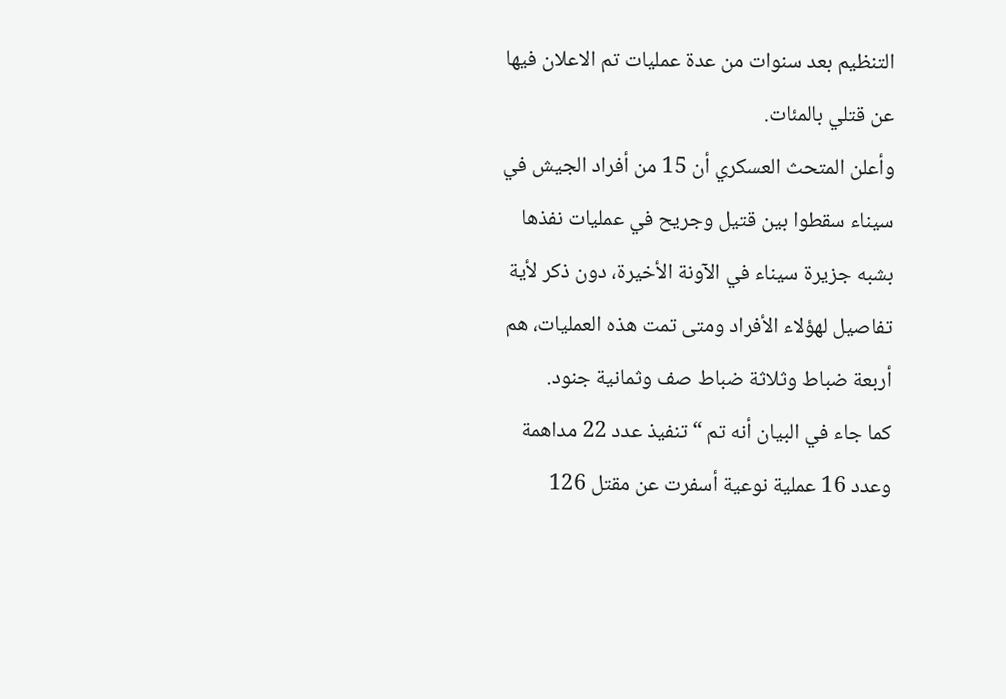التنظيم بعد سنوات من عدة عمليات تم الاعلان فيها عن قتلي بالمئات.
وأعلن المتحث العسكري أن 15 من أفراد الجيش في سيناء سقطوا بين قتيل وجريح في عمليات نفذها بشبه جزيرة سيناء في الآونة الأخيرة، دون ذكر لأية تفاصيل لهؤلاء الأفراد ومتى تمت هذه العمليات، هم أربعة ضباط وثلاثة ضباط صف وثمانية جنود.
كما جاء في البيان أنه تم “تنفيذ عدد 22 مداهمة وعدد 16 عملية نوعية أسفرت عن مقتل 126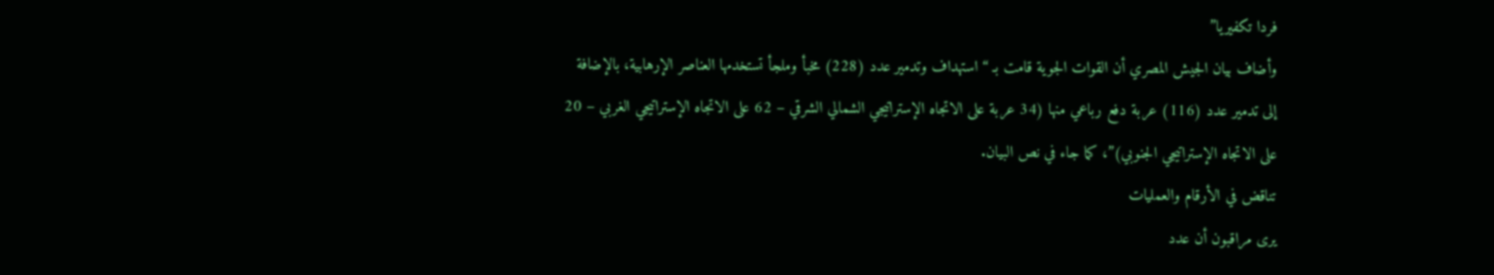فردا تكفيريا”
وأضاف بيان الجيش المصري أن القوات الجوية قامت بـ “استهداف وتدمير عدد (228) مخبأ وملجأ تستخدمها العناصر الإرهابية، بالإضافة إلى تدمير عدد (116) عربة دفع رباعي منها (34 عربة على الاتجاه الإستراتيجي الشمالي الشرقي – 62 على الاتجاه الإستراتيجي الغربي – 20 على الاتجاه الإستراتيجي الجنوبي)”، كما جاء في نص البيان.
تناقض في الأرقام والعمليات
يرى مراقبون أن عدد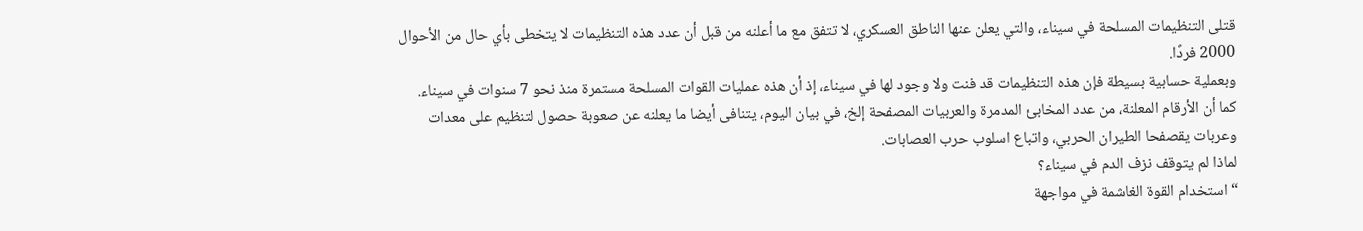قتلى التنظيمات المسلحة في سيناء، والتي يعلن عنها الناطق العسكري، لا تتفق مع ما أعلنه من قبل أن عدد هذه التنظيمات لا يتخطى بأي حال من الأحوال 2000 فردًا.
وبعملية حسابية بسيطة فإن هذه التنظيمات قد فنت ولا وجود لها في سيناء، إذ أن هذه عمليات القوات المسلحة مستمرة منذ نحو 7 سنوات في سيناء.
كما أن الأرقام المعلنة، من عدد المخابئ المدمرة والعربيات المصفحة إلخ، في بيان اليوم، يتنافى أيضا ما يعلنه عن صعوبة حصول لتنظيم على معدات وعربات يقصفحا الطيران الحربي، واتباع اسلوب حرب العصابات.
لماذا لم يتوقف نزف الدم في سيناء؟
“استخدام القوة الغاشمة في مواجهة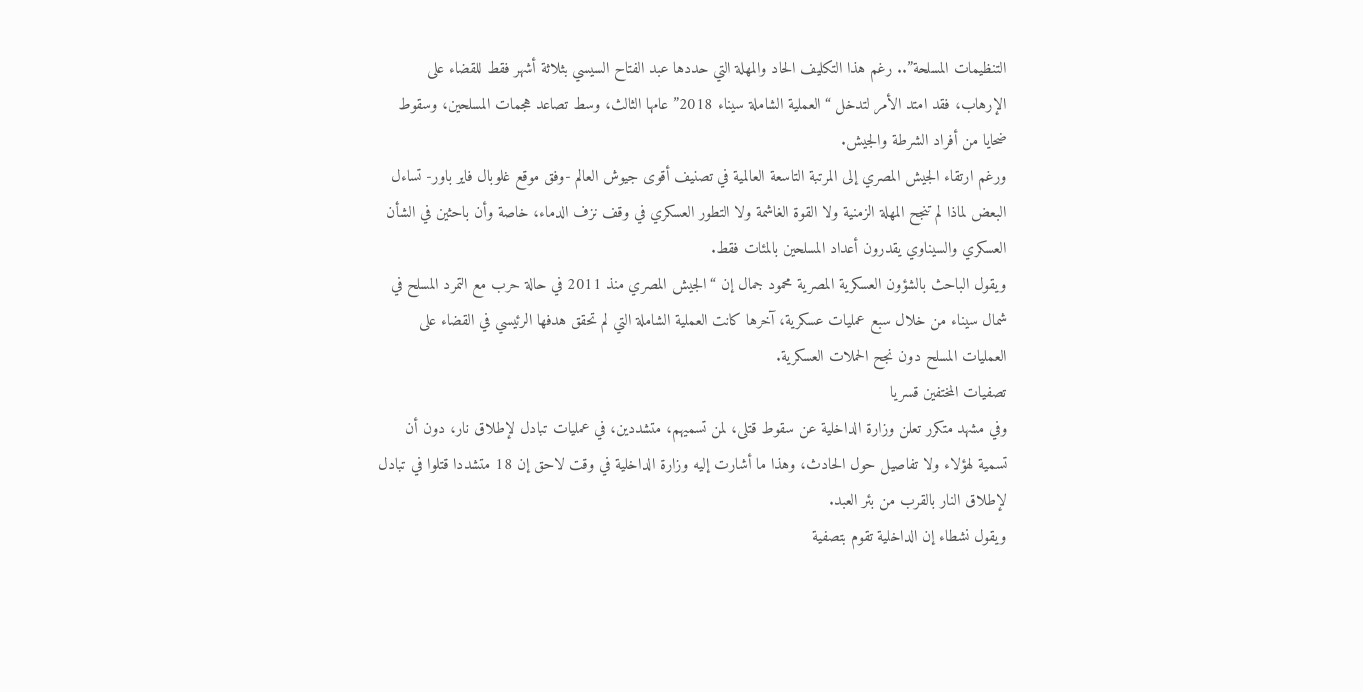التنظيمات المسلحة”.. رغم هذا التكليف الحاد والمهلة التي حددها عبد الفتاح السيسي بثلاثة أشهر فقط للقضاء على الإرهاب، فقد امتد الأمر لتدخل “العملية الشاملة سيناء 2018” عامها الثالث، وسط تصاعد هجمات المسلحين، وسقوط ضحايا من أفراد الشرطة والجيش.
ورغم ارتقاء الجيش المصري إلى المرتبة التاسعة العالمية في تصنيف أقوى جيوش العالم -وفق موقع غلوبال فاير باور- تساءل البعض لماذا لم تنجح المهلة الزمنية ولا القوة الغاشمة ولا التطور العسكري في وقف نزف الدماء، خاصة وأن باحثين في الشأن العسكري والسيناوي يقدرون أعداد المسلحين بالمئات فقط.
ويقول الباحث بالشؤون العسكرية المصرية محمود جمال إن “الجيش المصري منذ 2011 في حالة حرب مع التمرد المسلح في شمال سيناء من خلال سبع عمليات عسكرية، آخرها كانت العملية الشاملة التي لم تحقق هدفها الرئيسي في القضاء على العمليات المسلح دون نجح الحملات العسكرية.
تصفيات المختفين قسريا
وفي مشهد متكرر تعلن وزارة الداخلية عن سقوط قتلى، لمن تسميهم، متشددين، في عمليات تبادل لإطلاق نار، دون أن تسمية لهؤلاء ولا تفاصيل حول الحادث، وهذا ما أشارت إليه وزارة الداخلية في وقت لاحق إن 18 متشددا قتلوا في تبادل لإطلاق النار بالقرب من بئر العبد.
ويقول نشطاء إن الداخلية تقوم بتصفية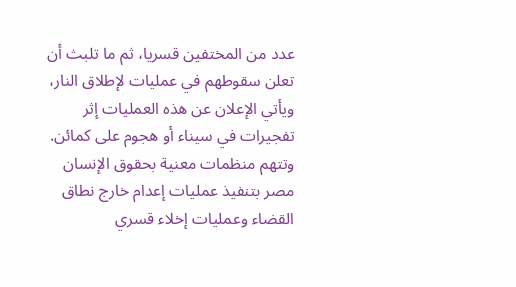عدد من المختفين قسريا، ثم ما تلبث أن تعلن سقوطهم في عمليات لإطلاق النار، ويأتي الإعلان عن هذه العمليات إثر تفجيرات في سيناء أو هجوم على كمائن.
وتتهم منظمات معنية بحقوق الإنسان مصر بتنفيذ عمليات إعدام خارج نطاق القضاء وعمليات إخلاء قسري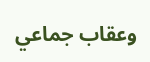وعقاب جماعي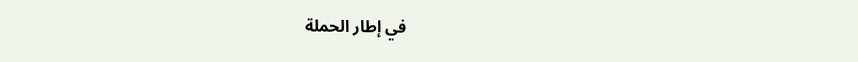في إطار الحملة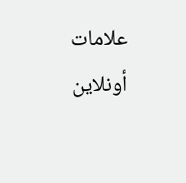علامات أونلاين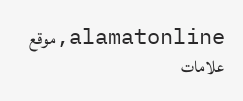alamatonline,موقع علامات